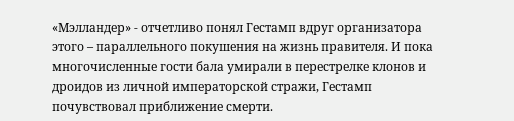«Мэлландер» - отчетливо понял Гестамп вдруг организатора этого – параллельного покушения на жизнь правителя. И пока многочисленные гости бала умирали в перестрелке клонов и дроидов из личной императорской стражи, Гестамп почувствовал приближение смерти.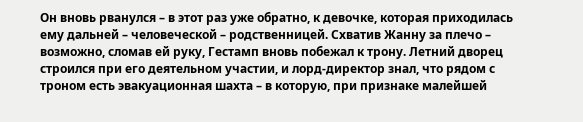Он вновь рванулся – в этот раз уже обратно, к девочке, которая приходилась ему дальней – человеческой – родственницей. Схватив Жанну за плечо – возможно, сломав ей руку, Гестамп вновь побежал к трону. Летний дворец строился при его деятельном участии, и лорд-директор знал, что рядом с троном есть эвакуационная шахта – в которую, при признаке малейшей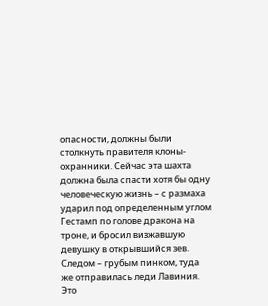опасности, должны были столкнуть правителя клоны-охранники. Сейчас эта шахта должна была спасти хотя бы одну человеческую жизнь – с размаха ударил под определенным углом Гестамп по голове дракона на троне, и бросил визжавшую девушку в открывшийся зев. Следом – грубым пинком, туда же отправилась леди Лавиния.
Это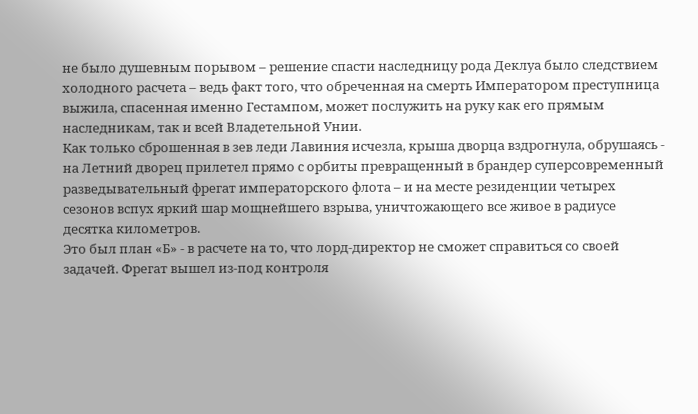не было душевным порывом – решение спасти наследницу рода Деклуа было следствием холодного расчета – ведь факт того, что обреченная на смерть Императором преступница выжила, спасенная именно Гестампом, может послужить на руку как его прямым наследникам, так и всей Владетельной Унии.
Как только сброшенная в зев леди Лавиния исчезла, крыша дворца вздрогнула, обрушаясь - на Летний дворец прилетел прямо с орбиты превращенный в брандер суперсовременный разведывательный фрегат императорского флота – и на месте резиденции четырех сезонов вспух яркий шар мощнейшего взрыва, уничтожающего все живое в радиусе десятка километров.
Это был план «Б» - в расчете на то, что лорд-директор не сможет справиться со своей задачей. Фрегат вышел из-под контроля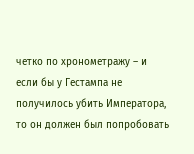четко по хронометражу – и если бы у Гестампа не получилось убить Императора, то он должен был попробовать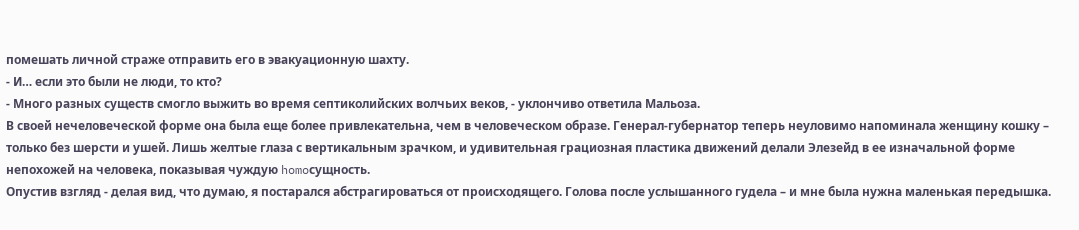помешать личной страже отправить его в эвакуационную шахту.
- И… если это были не люди, то кто?
- Много разных существ смогло выжить во время септиколийских волчьих веков, - уклончиво ответила Мальоза.
В своей нечеловеческой форме она была еще более привлекательна, чем в человеческом образе. Генерал-губернатор теперь неуловимо напоминала женщину кошку – только без шерсти и ушей. Лишь желтые глаза с вертикальным зрачком, и удивительная грациозная пластика движений делали Элезейд в ее изначальной форме непохожей на человека, показывая чуждую homoсущность.
Опустив взгляд - делая вид, что думаю, я постарался абстрагироваться от происходящего. Голова после услышанного гудела – и мне была нужна маленькая передышка.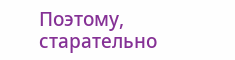Поэтому, старательно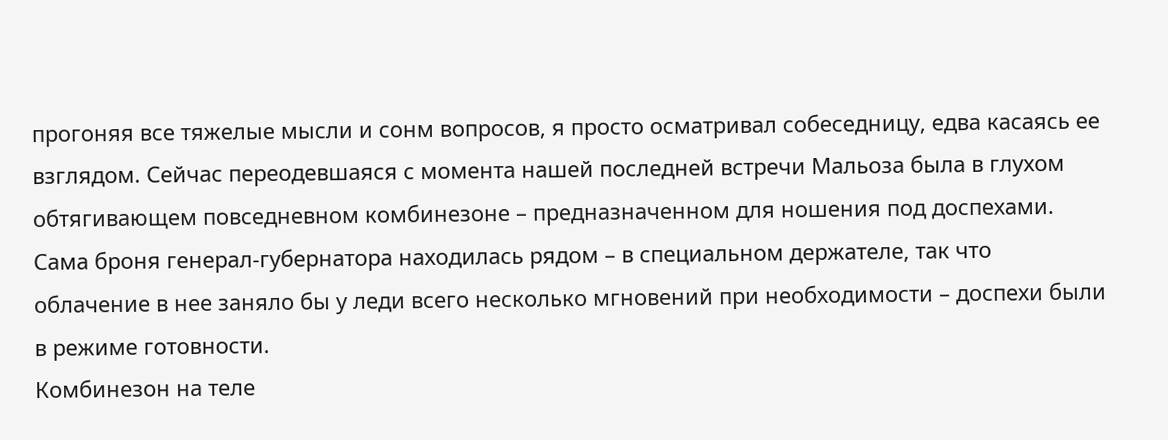прогоняя все тяжелые мысли и сонм вопросов, я просто осматривал собеседницу, едва касаясь ее взглядом. Сейчас переодевшаяся с момента нашей последней встречи Мальоза была в глухом обтягивающем повседневном комбинезоне – предназначенном для ношения под доспехами. Сама броня генерал-губернатора находилась рядом – в специальном держателе, так что облачение в нее заняло бы у леди всего несколько мгновений при необходимости – доспехи были в режиме готовности.
Комбинезон на теле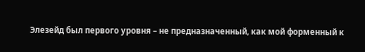Элезейд был первого уровня – не предназначенный, как мой форменный к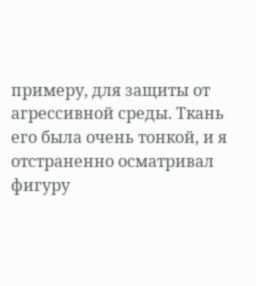примеру, для защиты от агрессивной среды. Ткань его была очень тонкой, и я отстраненно осматривал фигуру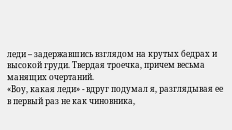леди – задержавшись взглядом на крутых бедрах и высокой груди. Твердая троечка, причем весьма манящих очертаний.
«Воу, какая леди» - вдруг подумал я, разглядывая ее в первый раз не как чиновника,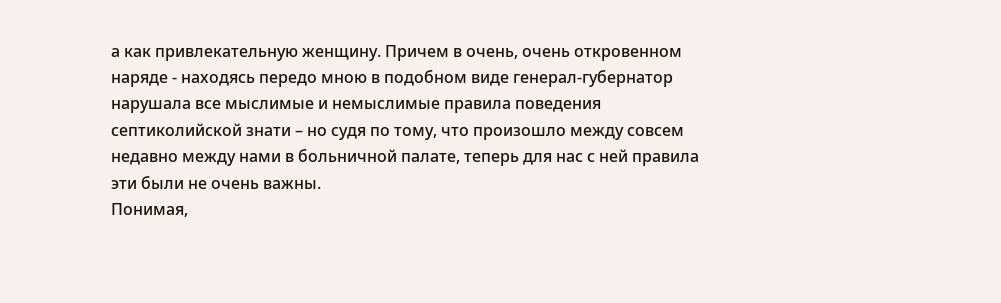а как привлекательную женщину. Причем в очень, очень откровенном наряде - находясь передо мною в подобном виде генерал-губернатор нарушала все мыслимые и немыслимые правила поведения септиколийской знати – но судя по тому, что произошло между совсем недавно между нами в больничной палате, теперь для нас с ней правила эти были не очень важны.
Понимая,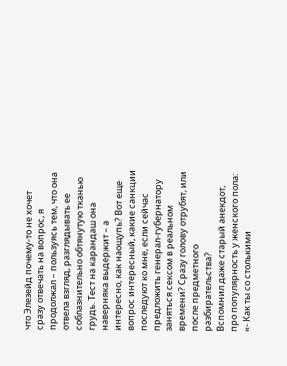что Элезейд почему-то не хочет сразу отвечать на вопрос, я продолжал – пользуясь тем, что она отвела взгляд, разглядывать ее соблазнительно обтянутую тканью грудь. Тест на карандаш она наверняка выдержит – а интересно, как наощупь? Вот еще вопрос интересный, какие санкции последуют ко мне, если сейчас предложить генерал-губернатору заняться сексом в реальном времени? Сразу голову отрубят, или после предметного разбирательства?
Вспомнил даже старый анекдот, про популярность у женского пола: «- Как ты со столькими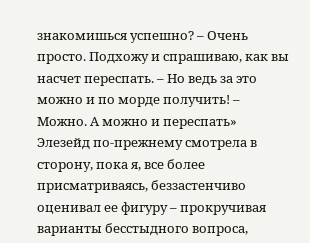знакомишься успешно? – Очень просто. Подхожу и спрашиваю, как вы насчет переспать. – Но ведь за это можно и по морде получить! – Можно. А можно и переспать»
Элезейд по-прежнему смотрела в сторону, пока я, все более присматриваясь, беззастенчиво оценивал ее фигуру – прокручивая варианты бесстыдного вопроса,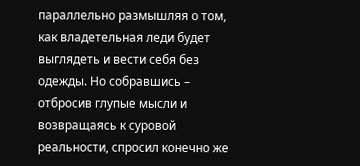параллельно размышляя о том, как владетельная леди будет выглядеть и вести себя без одежды. Но собравшись – отбросив глупые мысли и возвращаясь к суровой реальности, спросил конечно же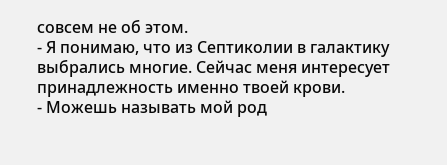совсем не об этом.
- Я понимаю, что из Септиколии в галактику выбрались многие. Сейчас меня интересует принадлежность именно твоей крови.
- Можешь называть мой род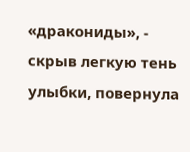«дракониды», - скрыв легкую тень улыбки, повернула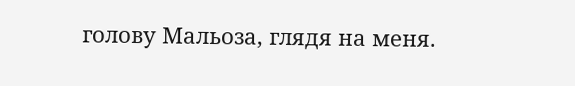голову Мальоза, глядя на меня.